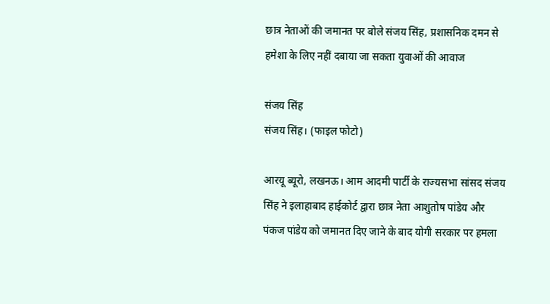छात्र नेताओं की जमानत पर बोले संजय सिंह, प्रशासनिक दमन से हमेशा के लिए नहीं दबाया जा सकता युवाओं की आवाज

संजय सिंह
संजय सिंह। (फाइल फोटो)

आरयू ब्यूरो, लखनऊ। आम आदमी पार्टी के राज्यसभा सांसद संजय सिंह ने इलाहाबाद हाईकोर्ट द्वारा छात्र नेता आशुतोष पांडेय और पंकज पांडेय को जमानत दिए जाने के बाद योगी सरकार पर हमला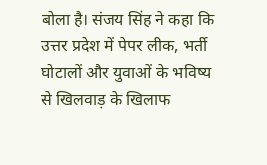बोला है। संजय सिंह ने कहा कि उत्तर प्रदेश में पेपर लीक, भर्ती घोटालों और युवाओं के भविष्य से खिलवाड़ के खिलाफ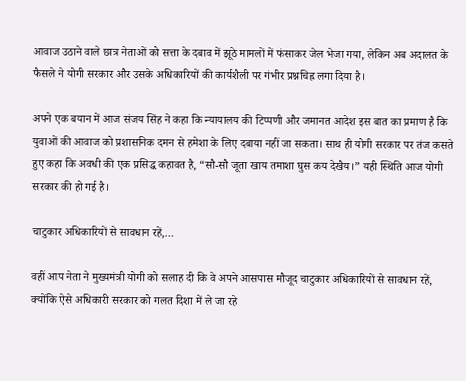आवाज उठाने वाले छात्र नेताओं को सत्ता के दबाव में झूठे मामलों में फंसाकर जेल भेजा गया, लेकिन अब अदालत के फैसले ने योगी सरकार और उसके अधिकारियों की कार्यशैली पर गंभीर प्रश्नचिह्न लगा दिया है।

अपने एक बयान में आज संजय सिंह ने कहा कि न्यायालय की टिप्पणी और जमानत आदेश इस बात का प्रमाण है कि युवाओं की आवाज को प्रशासनिक दमन से हमेशा के लिए दबाया नहीं जा सकता। साथ ही योगी सरकार पर तंज कसते हुए कहा कि अवधी की एक प्रसिद्ध कहावत है, “सौ-सौ जूता खाय तमाशा घुस कय देखैय।” यही स्थिति आज योगी सरकार की हो गई है।

चाटुकार अधिकारियों से सावधान रहें,…

वहीं आप नेता ने मुख्यमंत्री योगी को सलाह दी कि वे अपने आसपास मौजूद चाटुकार अधिकारियों से सावधान रहें, क्योंकि ऐसे अधिकारी सरकार को गलत दिशा में ले जा रहे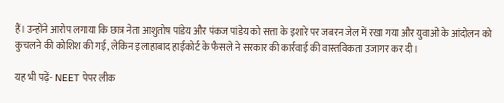हैं। उन्होंने आरोप लगाया कि छात्र नेता आशुतोष पांडेय और पंकज पांडेय को सत्ता के इशारे पर जबरन जेल में रखा गया और युवाओं के आंदोलन को कुचलने की कोशिश की गई, लेकिन इलाहाबाद हाईकोर्ट के फैसले ने सरकार की कार्रवाई की वास्तविकता उजागर कर दी।

यह भी पढ़ें- NEET पेपर लीक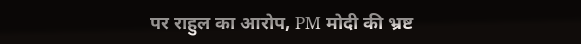पर राहुल का आरोप, PM मोदी की भ्रष्ट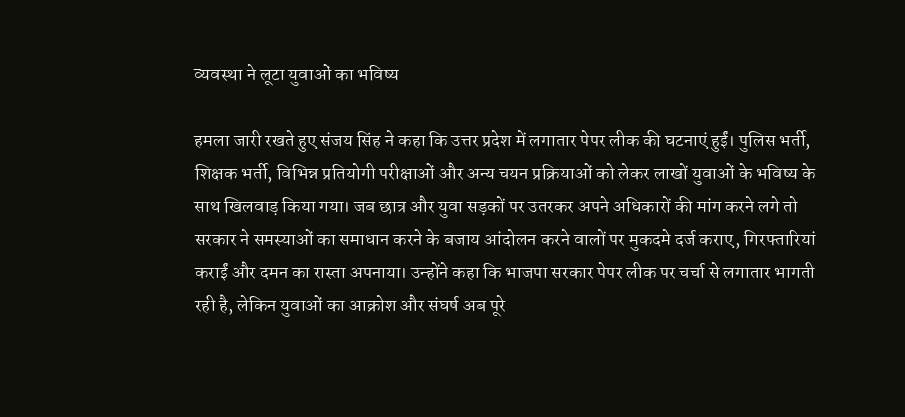व्यवस्था ने लूटा युवाओं का भविष्य

हमला जारी रखते हुए संजय सिंह ने कहा कि उत्तर प्रदेश में लगातार पेपर लीक की घटनाएं हुईं। पुलिस भर्ती, शिक्षक भर्ती, विभिन्न प्रतियोगी परीक्षाओं और अन्य चयन प्रक्रियाओं को लेकर लाखों युवाओं के भविष्य के साथ खिलवाड़ किया गया। जब छात्र और युवा सड़कों पर उतरकर अपने अधिकारों की मांग करने लगे तो सरकार ने समस्याओं का समाधान करने के बजाय आंदोलन करने वालों पर मुकदमे दर्ज कराए, गिरफ्तारियां कराईं और दमन का रास्ता अपनाया। उन्होंने कहा कि भाजपा सरकार पेपर लीक पर चर्चा से लगातार भागती रही है, लेकिन युवाओं का आक्रोश और संघर्ष अब पूरे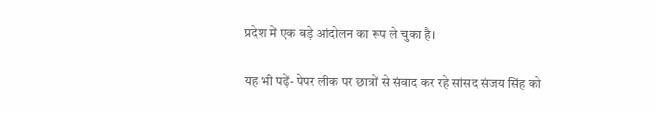प्रदेश में एक बड़े आंदोलन का रूप ले चुका है।

यह भी पढ़ें- पेपर लीक पर छात्रों से संवाद कर रहे सांसद संजय सिंह को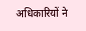अधिकारियों ने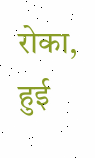रोका, हुई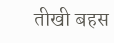तीखी बहस